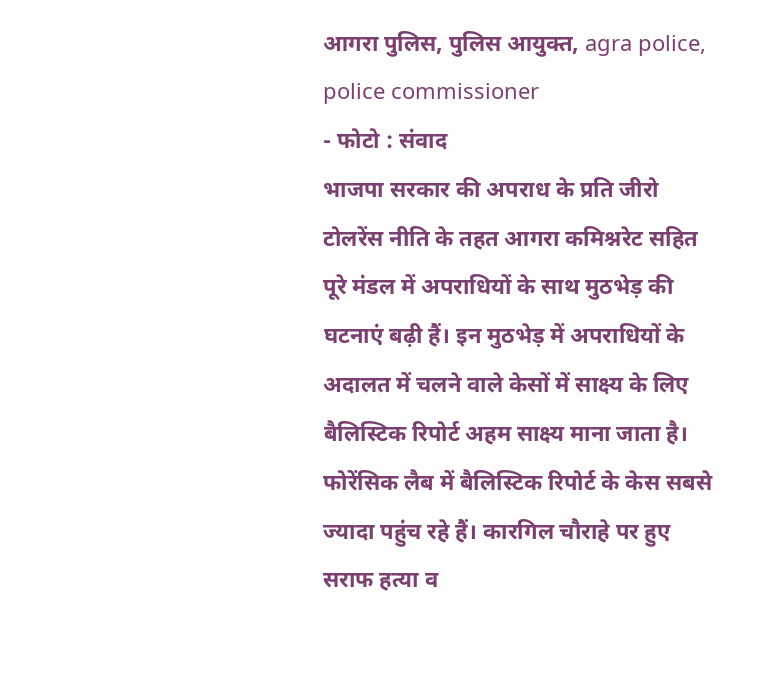आगरा पुलिस, पुलिस आयुक्त, agra police, police commissioner
- फोटो : संवाद
भाजपा सरकार की अपराध के प्रति जीरो टोलरेंस नीति के तहत आगरा कमिश्नरेट सहित पूरे मंडल में अपराधियों के साथ मुठभेड़ की घटनाएं बढ़ी हैं। इन मुठभेड़ में अपराधियों के अदालत में चलने वाले केसों में साक्ष्य के लिए बैलिस्टिक रिपोर्ट अहम साक्ष्य माना जाता है। फोरेंसिक लैब में बैलिस्टिक रिपोर्ट के केस सबसे ज्यादा पहुंच रहे हैं। कारगिल चौराहे पर हुए सराफ हत्या व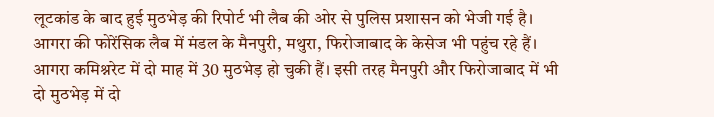लूटकांड के बाद हुई मुठभेड़ की रिपोर्ट भी लैब की ओर से पुलिस प्रशासन को भेजी गई है।
आगरा की फोरेंसिक लैब में मंडल के मैनपुरी, मथुरा, फिरोजाबाद के केसेज भी पहुंच रहे हैं। आगरा कमिश्नरेट में दो माह में 30 मुठभेड़ हो चुकी हैं। इसी तरह मैनपुरी और फिरोजाबाद में भी दो मुठभेड़ में दो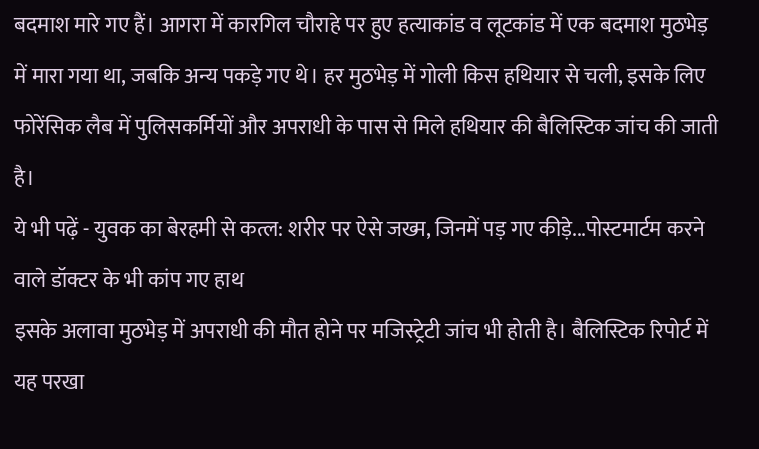बदमाश मारे गए हैं। आगरा में कारगिल चौराहे पर हुए हत्याकांड व लूटकांड में एक बदमाश मुठभेड़ में मारा गया था, जबकि अन्य पकड़े गए थे। हर मुठभेड़ में गोली किस हथियार से चली, इसके लिए फोरेंसिक लैब में पुलिसकर्मियों और अपराधी के पास से मिले हथियार की बैलिस्टिक जांच की जाती है।
ये भी पढ़ें - युवक का बेरहमी से कत्ल: शरीर पर ऐसे जख्म, जिनमें पड़ गए कीड़े...पोस्टमार्टम करने वाले डॉक्टर के भी कांप गए हाथ
इसके अलावा मुठभेड़ में अपराधी की मौत होने पर मजिस्ट्रेटी जांच भी होती है। बैलिस्टिक रिपोर्ट में यह परखा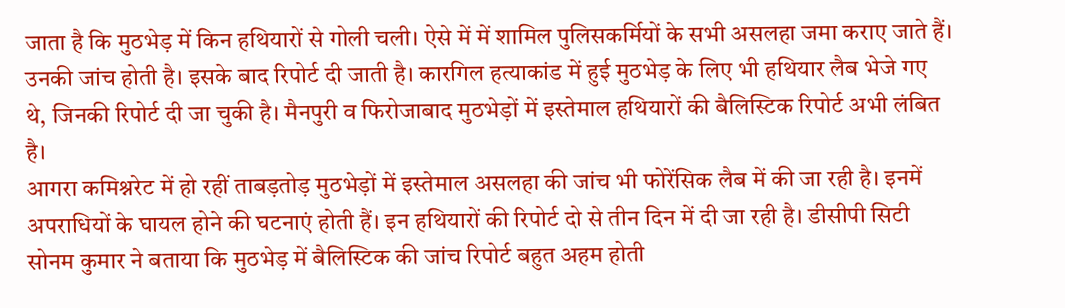जाता है कि मुठभेड़ में किन हथियारों से गोली चली। ऐसे में में शामिल पुलिसकर्मियों के सभी असलहा जमा कराए जाते हैं। उनकी जांच होती है। इसके बाद रिपोर्ट दी जाती है। कारगिल हत्याकांड में हुई मुठभेड़ के लिए भी हथियार लैब भेजे गए थे, जिनकी रिपोर्ट दी जा चुकी है। मैनपुरी व फिरोजाबाद मुठभेड़ों में इस्तेमाल हथियारों की बैलिस्टिक रिपोर्ट अभी लंबित है।
आगरा कमिश्नरेट में हो रहीं ताबड़तोड़ मुठभेड़ों में इस्तेमाल असलहा की जांच भी फोरेंसिक लैब में की जा रही है। इनमें अपराधियों के घायल होने की घटनाएं होती हैं। इन हथियारों की रिपोर्ट दो से तीन दिन में दी जा रही है। डीसीपी सिटी सोनम कुमार ने बताया कि मुठभेड़ में बैलिस्टिक की जांच रिपोर्ट बहुत अहम होती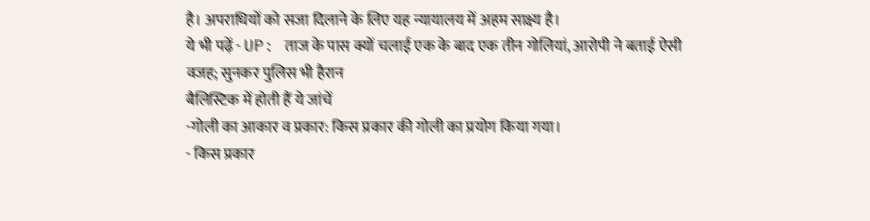है। अपराधियों को सजा दिलाने के लिए यह न्यायालय में अहम साक्ष्य है।
ये भी पढ़ें - UP: ताज के पास क्यों चलाई एक के बाद एक तीन गोलियां, आरोपी ने बताई ऐसी वजह; सुनकर पुलिस भी हैरान
बैलिस्टिक में होती हैं ये जांचें
-गोली का आकार व प्रकार: किस प्रकार की गोली का प्रयोग किया गया।
- किस प्रकार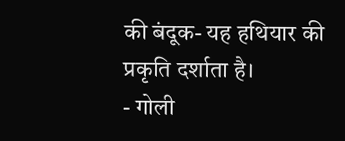की बंदूक- यह हथियार की प्रकृति दर्शाता है।
- गोली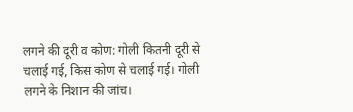लगने की दूरी व कोण: गोली कितनी दूरी से चलाई गई, किस कोण से चलाई गई। गोली लगने के निशान की जांच।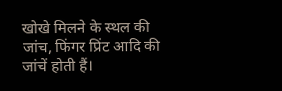खोखे मिलने के स्थल की जांच, फिंगर प्रिंट आदि की जांचें होती हैं।